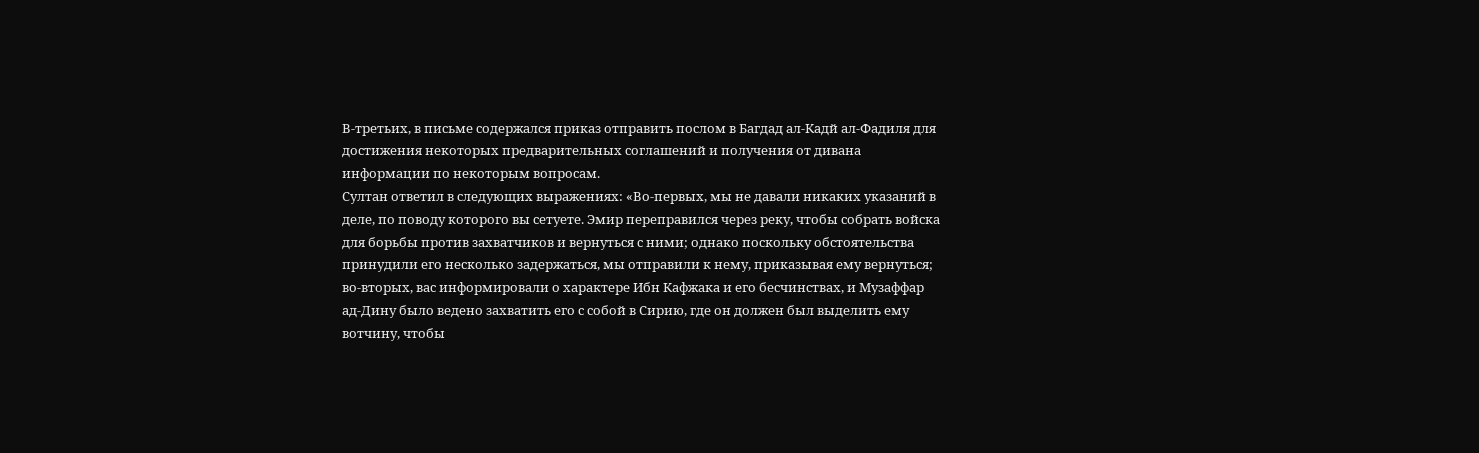В-третьих, в письме содержался приказ отправить послом в Багдад ал-Кадй ал-Фадиля для достижения некоторых предварительных соглашений и получения от дивана информации по некоторым вопросам.
Султан ответил в следующих выражениях: «Во-первых, мы не давали никаких указаний в деле, по поводу которого вы сетуете. Эмир переправился через реку, чтобы собрать войска для борьбы против захватчиков и вернуться с ними; однако поскольку обстоятельства принудили его несколько задержаться, мы отправили к нему, приказывая ему вернуться; во-вторых, вас информировали о характере Ибн Кафжака и его бесчинствах, и Музаффар ад-Дину было ведено захватить его с собой в Сирию, где он должен был выделить ему вотчину, чтобы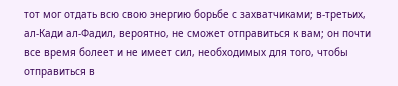тот мог отдать всю свою энергию борьбе с захватчиками; в-третьих, ал-Кади ал-Фадил, вероятно, не сможет отправиться к вам; он почти все время болеет и не имеет сил, необходимых для того, чтобы отправиться в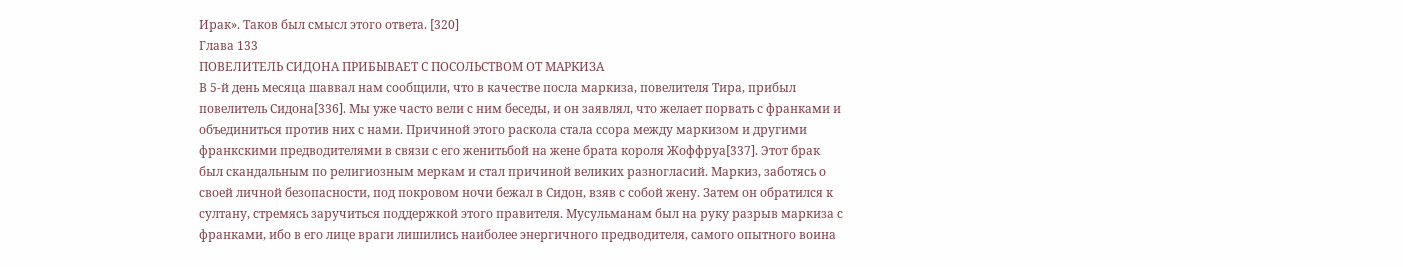Ирак». Таков был смысл этого ответа. [320]
Глава 133
ПОВЕЛИТЕЛЬ СИДОНА ПРИБЫВАЕТ С ПОСОЛЬСТВОМ ОТ МАРКИЗА
В 5-й день месяца шаввал нам сообщили, что в качестве посла маркиза, повелителя Тира, прибыл повелитель Сидона[336]. Мы уже часто вели с ним беседы, и он заявлял, что желает порвать с франками и объединиться против них с нами. Причиной этого раскола стала ссора между маркизом и другими франкскими предводителями в связи с его женитьбой на жене брата короля Жоффруа[337]. Этот брак был скандальным по религиозным меркам и стал причиной великих разногласий. Маркиз, заботясь о своей личной безопасности, под покровом ночи бежал в Сидон, взяв с собой жену. Затем он обратился к султану, стремясь заручиться поддержкой этого правителя. Мусульманам был на руку разрыв маркиза с франками, ибо в его лице враги лишились наиболее энергичного предводителя, самого опытного воина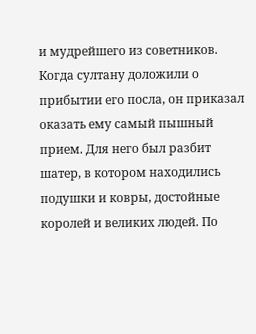и мудрейшего из советников. Когда султану доложили о прибытии его посла, он приказал оказать ему самый пышный прием. Для него был разбит шатер, в котором находились подушки и ковры, достойные королей и великих людей. По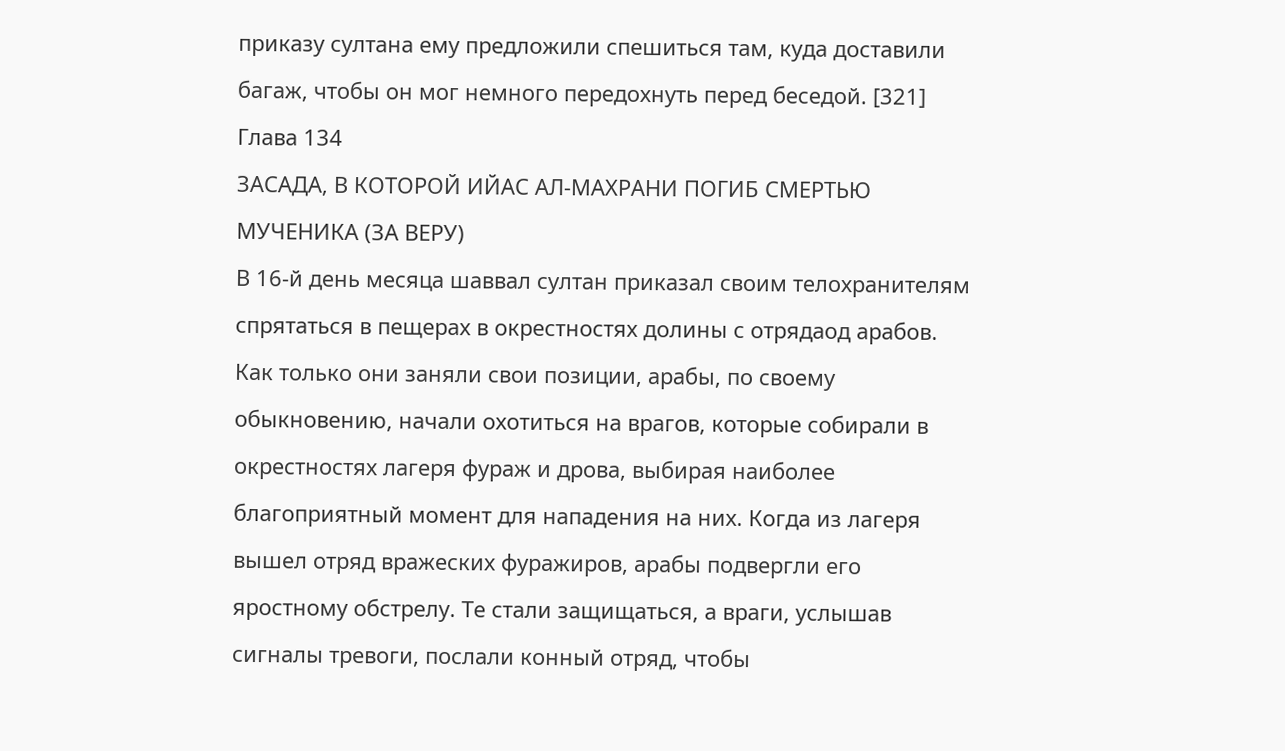приказу султана ему предложили спешиться там, куда доставили багаж, чтобы он мог немного передохнуть перед беседой. [321]
Глава 134
ЗАСАДА, В КОТОРОЙ ИЙАС АЛ-МАХРАНИ ПОГИБ СМЕРТЬЮ МУЧЕНИКА (ЗА ВЕРУ)
В 16-й день месяца шаввал султан приказал своим телохранителям спрятаться в пещерах в окрестностях долины с отрядаод арабов. Как только они заняли свои позиции, арабы, по своему обыкновению, начали охотиться на врагов, которые собирали в окрестностях лагеря фураж и дрова, выбирая наиболее благоприятный момент для нападения на них. Когда из лагеря вышел отряд вражеских фуражиров, арабы подвергли его яростному обстрелу. Те стали защищаться, а враги, услышав сигналы тревоги, послали конный отряд, чтобы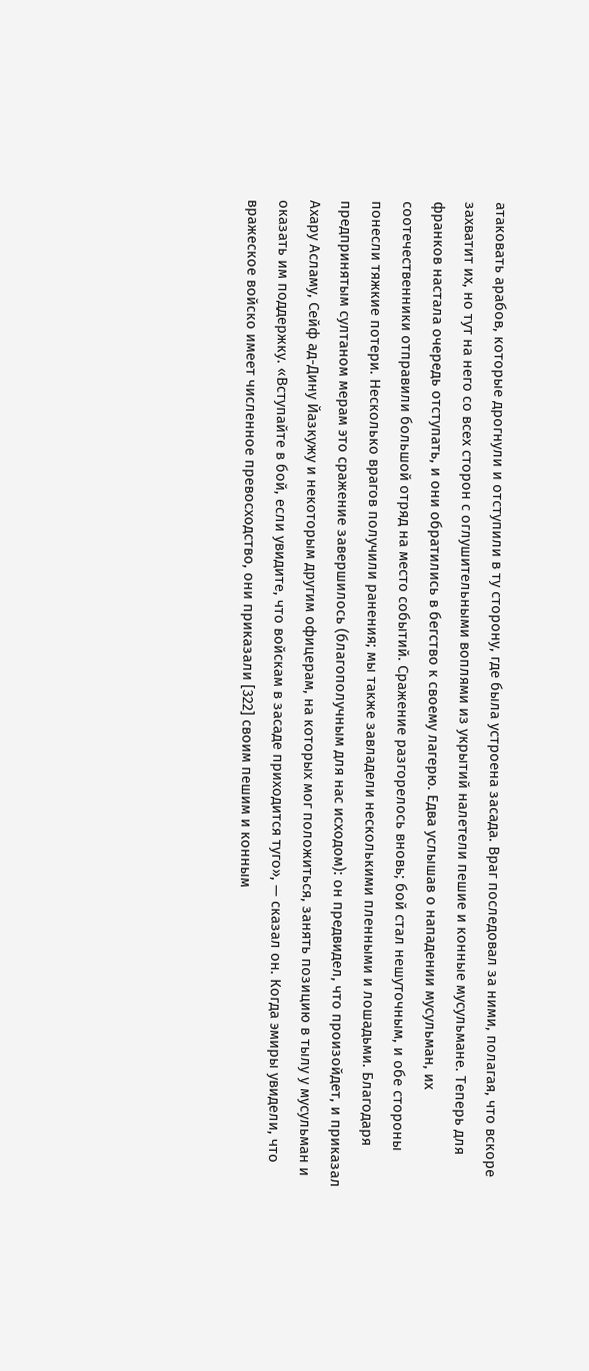атаковать арабов, которые дрогнули и отступили в ту сторону, где была устроена засада. Враг последовал за ними, полагая, что вскоре захватит их, но тут на него со всех сторон с оглушительными воплями из укрытий налетели пешие и конные мусульмане. Теперь для франков настала очередь отступать, и они обратились в бегство к своему лагерю. Едва услышав о нападении мусульман, их соотечественники отправили большой отряд на место событий. Сражение разгорелось вновь; бой стал нешуточным, и обе стороны понесли тяжкие потери. Несколько врагов получили ранения; мы также завладели несколькими пленными и лошадьми. Благодаря предпринятым султаном мерам это сражение завершилось (благополучным для нас исходом): он предвидел, что произойдет, и приказал Ахару Асламу, Сейф ад-Дину Йазкужу и некоторым другим офицерам, на которых мог положиться, занять позицию в тылу у мусульман и оказать им поддержку. «Вступайте в бой, если увидите, что войскам в засаде приходится туго», — сказал он. Когда эмиры увидели, что вражеское войско имеет численное превосходство, они приказали [322] своим пешим и конным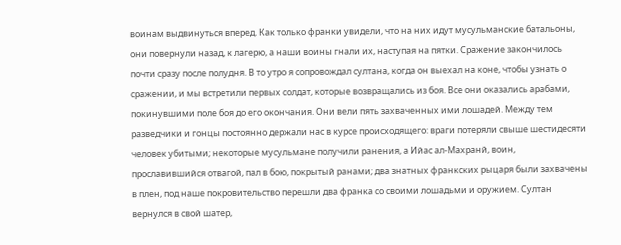воинам выдвинуться вперед. Как только франки увидели, что на них идут мусульманские батальоны, они повернули назад, к лагерю, а наши воины гнали их, наступая на пятки. Сражение закончилось почти сразу после полудня. В то утро я сопровождал султана, когда он выехал на коне, чтобы узнать о сражении, и мы встретили первых солдат, которые возвращались из боя. Все они оказались арабами, покинувшими поле боя до его окончания. Они вели пять захваченных ими лошадей. Между тем разведчики и гонцы постоянно держали нас в курсе происходящего: враги потеряли свыше шестидесяти человек убитыми; некоторые мусульмане получили ранения, а Ийас ал-Махранй, воин, прославившийся отвагой, пал в бою, покрытый ранами; два знатных франкских рыцаря были захвачены в плен, под наше покровительство перешли два франка со своими лошадьми и оружием. Султан вернулся в свой шатер,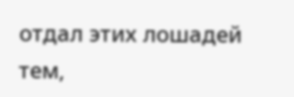отдал этих лошадей тем,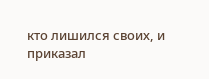кто лишился своих, и приказал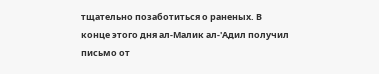тщательно позаботиться о раненых. В конце этого дня ал-Малик ал-'Адил получил письмо от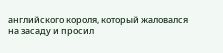английского короля, который жаловался на засаду и просил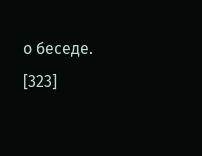о беседе. [323]